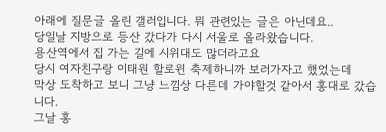아래에 질문글 올린 갤러입니다. 뭐 관련있는 글은 아닌데요..
당일날 지방으로 등산 갔다가 다시 서울로 올라왔습니다.
용산역에서 집 가는 길에 시위대도 많더라고요
당시 여자친구랑 이태원 할로윈 축제하니까 보러가자고 했었는데
막상 도착하고 보니 그냥 느낌상 다른데 가야할것 같아서 홍대로 갔습니다.
그날 홍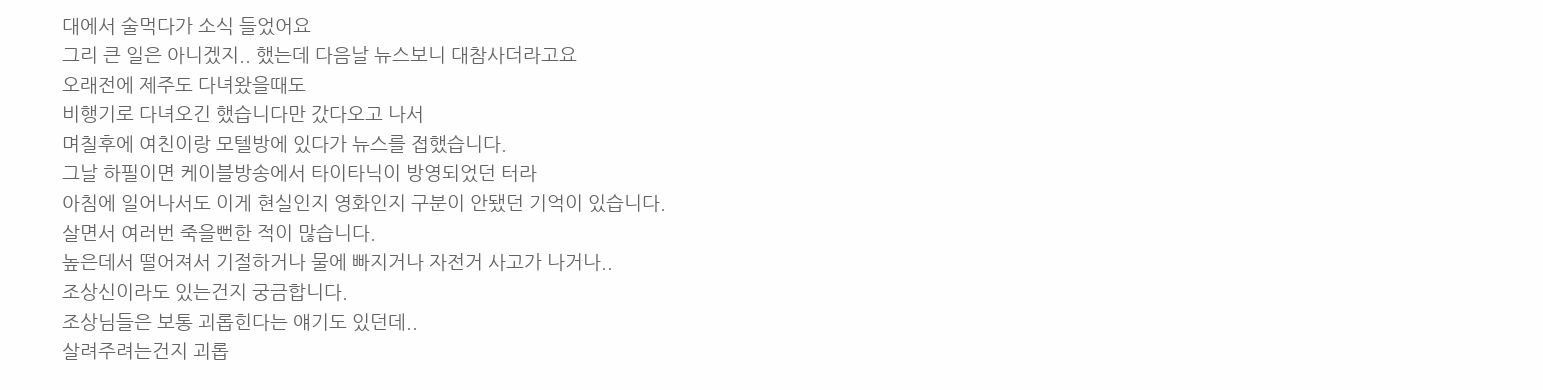대에서 술먹다가 소식 들었어요
그리 큰 일은 아니겠지.. 했는데 다음날 뉴스보니 대참사더라고요
오래전에 제주도 다녀왔을때도
비행기로 다녀오긴 했습니다만 갔다오고 나서
며칠후에 여친이랑 모텔방에 있다가 뉴스를 접했습니다.
그날 하필이면 케이블방송에서 타이타닉이 방영되었던 터라
아침에 일어나서도 이게 현실인지 영화인지 구분이 안됐던 기억이 있습니다.
살면서 여러번 죽을뻔한 적이 많습니다.
높은데서 떨어져서 기절하거나 물에 빠지거나 자전거 사고가 나거나..
조상신이라도 있는건지 궁금합니다.
조상님들은 보통 괴롭힌다는 얘기도 있던데..
살려주려는건지 괴롭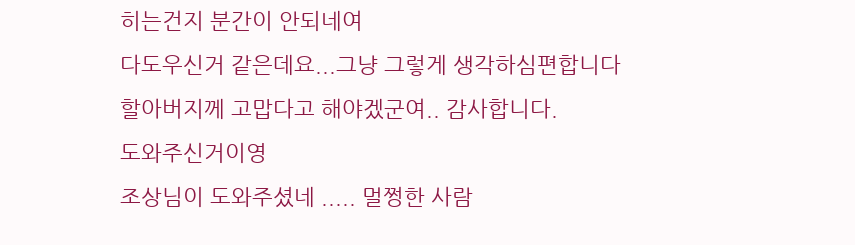히는건지 분간이 안되네여
다도우신거 같은데요...그냥 그렇게 생각하심편합니다
할아버지께 고맙다고 해야겠군여.. 감사합니다.
도와주신거이영
조상님이 도와주셨네 ..... 멀쩡한 사람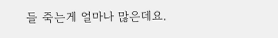들 죽는게 얼마나 많은데요.